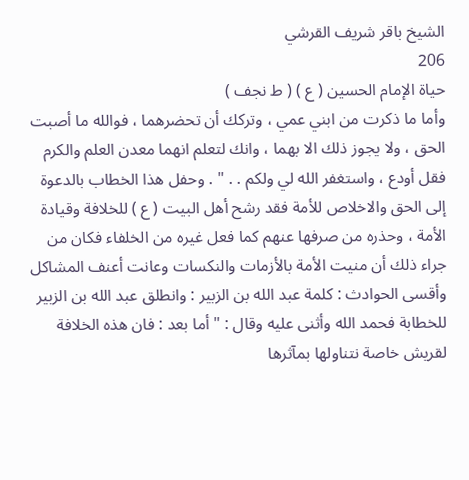الشيخ باقر شريف القرشي
206
حياة الإمام الحسين ( ع ) ( ط نجف )
وأما ما ذكرت من ابني عمي ، وتركك أن تحضرهما ، فوالله ما أصبت الحق ، ولا يجوز ذلك الا بهما ، وانك لتعلم انهما معدن العلم والكرم فقل أودع ، واستغفر الله لي ولكم . . " . وحفل هذا الخطاب بالدعوة إلى الحق والاخلاص للأمة فقد رشح أهل البيت ( ع ) للخلافة وقيادة الأمة ، وحذره من صرفها عنهم كما فعل غيره من الخلفاء فكان من جراء ذلك أن منيت الأمة بالأزمات والنكسات وعانت أعنف المشاكل وأقسى الحوادث : كلمة عبد الله بن الزبير : وانطلق عبد الله بن الزبير للخطابة فحمد الله وأثنى عليه وقال : " أما بعد : فان هذه الخلافة لقريش خاصة نتناولها بمآثرها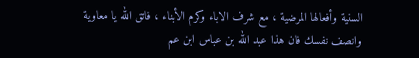السنية وأفعالها المرضية ، مع شرف الاباء وكرم الأبناء ، فاتق الله يا معاوية وانصف نفسك فان هذا عبد الله بن عباس ابن عم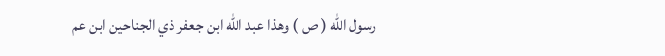رسول الله ( ص ) وهذا عبد الله ابن جعفر ذي الجناحين ابن عم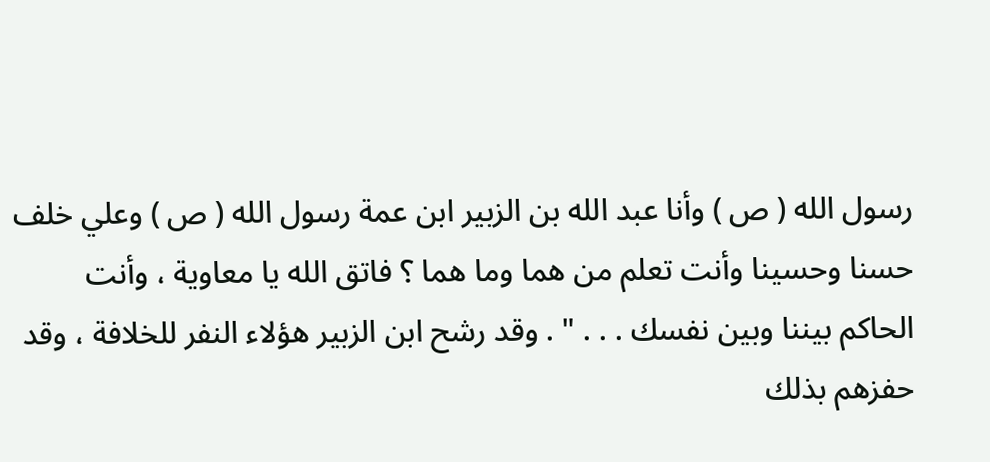رسول الله ( ص ) وأنا عبد الله بن الزبير ابن عمة رسول الله ( ص ) وعلي خلف حسنا وحسينا وأنت تعلم من هما وما هما ؟ فاتق الله يا معاوية ، وأنت الحاكم بيننا وبين نفسك . . . " . وقد رشح ابن الزبير هؤلاء النفر للخلافة ، وقد حفزهم بذلك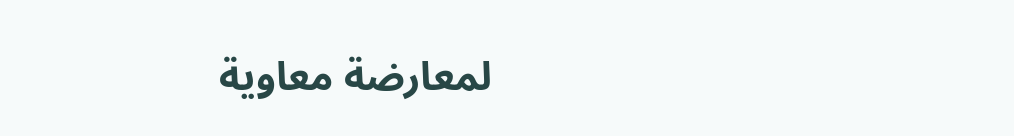لمعارضة معاوية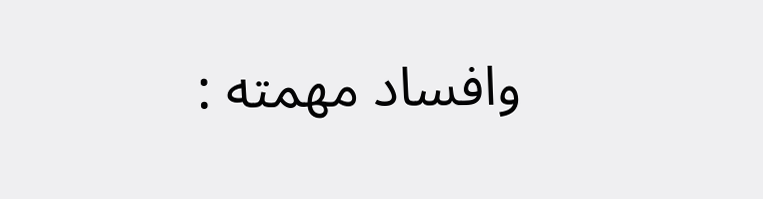وافساد مهمته :